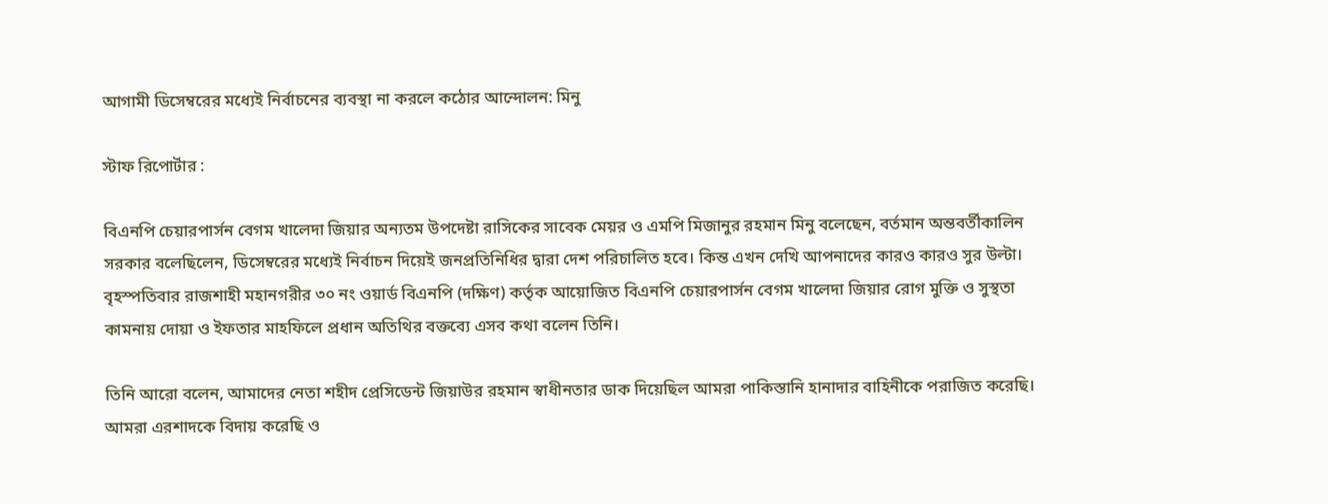আগামী ডিসেম্বরের মধ্যেই নির্বাচনের ব্যবস্থা না করলে কঠোর আন্দোলন: মিনু

স্টাফ রিপোর্টার :

বিএনপি চেয়ারপার্সন বেগম খালেদা জিয়ার অন্যতম উপদেষ্টা রাসিকের সাবেক মেয়র ও এমপি মিজানুর রহমান মিনু বলেছেন, বর্তমান অন্তবর্তীকালিন সরকার বলেছিলেন, ডিসেম্বরের মধ্যেই নির্বাচন দিয়েই জনপ্রতিনিধির দ্বারা দেশ পরিচালিত হবে। কিন্ত এখন দেখি আপনাদের কারও কারও সুর উল্টা।  বৃহস্পতিবার রাজশাহী মহানগরীর ৩০ নং ওয়ার্ড বিএনপি (দক্ষিণ) কর্তৃক আয়োজিত বিএনপি চেয়ারপার্সন বেগম খালেদা জিয়ার রোগ মুক্তি ও সুস্থতা কামনায় দোয়া ও ইফতার মাহফিলে প্রধান অতিথির বক্তব্যে এসব কথা বলেন তিনি।

তিনি আরো বলেন, আমাদের নেতা শহীদ প্রেসিডেন্ট জিয়াউর রহমান স্বাধীনতার ডাক দিয়েছিল আমরা পাকিস্তানি হানাদার বাহিনীকে পরাজিত করেছি। আমরা এরশাদকে বিদায় করেছি ও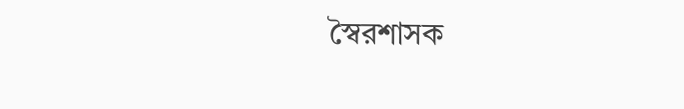স্বৈরশাসক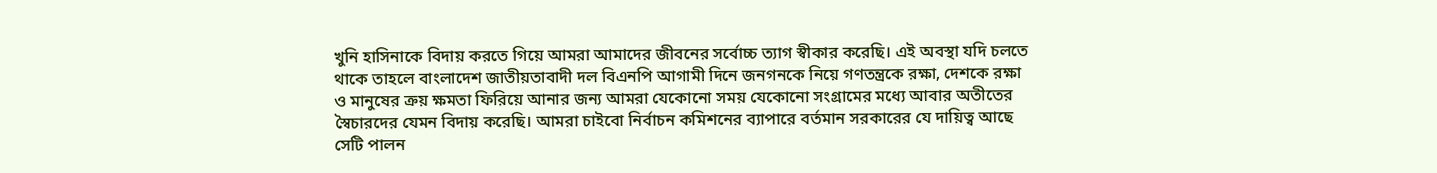খুনি হাসিনাকে বিদায় করতে গিয়ে আমরা আমাদের জীবনের সর্বোচ্চ ত্যাগ স্বীকার করেছি। এই অবস্থা যদি চলতে থাকে তাহলে বাংলাদেশ জাতীয়তাবাদী দল বিএনপি আগামী দিনে জনগনকে নিয়ে গণতন্ত্রকে রক্ষা, দেশকে রক্ষা ও মানুষের ক্রয় ক্ষমতা ফিরিয়ে আনার জন্য আমরা যেকোনো সময় যেকোনো সংগ্রামের মধ্যে আবার অতীতের স্বৈচারদের যেমন বিদায় করেছি। আমরা চাইবো নির্বাচন কমিশনের ব্যাপারে বর্তমান সরকারের যে দায়িত্ব আছে সেটি পালন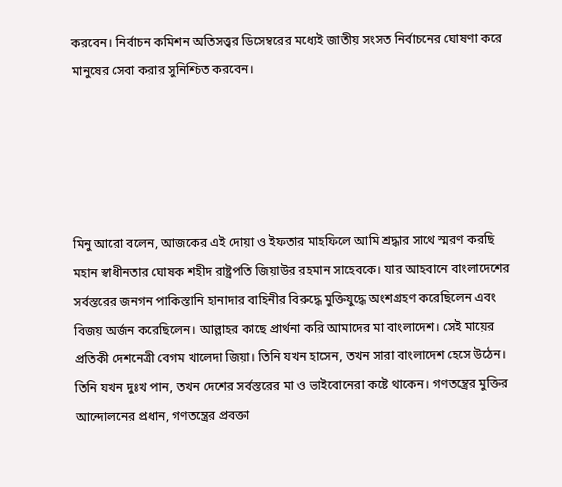করবেন। নির্বাচন কমিশন অতিসত্ত্বর ডিসেম্বরের মধ্যেই জাতীয় সংসত নির্বাচনের ঘোষণা করে মানুষের সেবা করার সুনিশ্চিত করবেন।





মিনু আরো বলেন, আজকের এই দোয়া ও ইফতার মাহফিলে আমি শ্রদ্ধার সাথে স্মরণ করছি মহান স্বাধীনতার ঘোষক শহীদ রাষ্ট্রপতি জিয়াউর রহমান সাহেবকে। যার আহবানে বাংলাদেশের সর্বস্তরের জনগন পাকিস্তানি হানাদার বাহিনীর বিরুদ্ধে মুক্তিযুদ্ধে অংশগ্রহণ করেছিলেন এবং বিজয় অর্জন করেছিলেন। আল্লাহর কাছে প্রার্থনা করি আমাদের মা বাংলাদেশ। সেই মায়ের প্রতিকী দেশনেত্রী বেগম খালেদা জিয়া। তিনি যখন হাসেন, তখন সারা বাংলাদেশ হেসে উঠেন। তিনি যখন দুঃখ পান, তখন দেশের সর্বস্তরের মা ও ভাইবোনেরা কষ্টে থাকেন। গণতন্ত্রের মুক্তির আন্দোলনের প্রধান, গণতন্ত্রের প্রবক্তা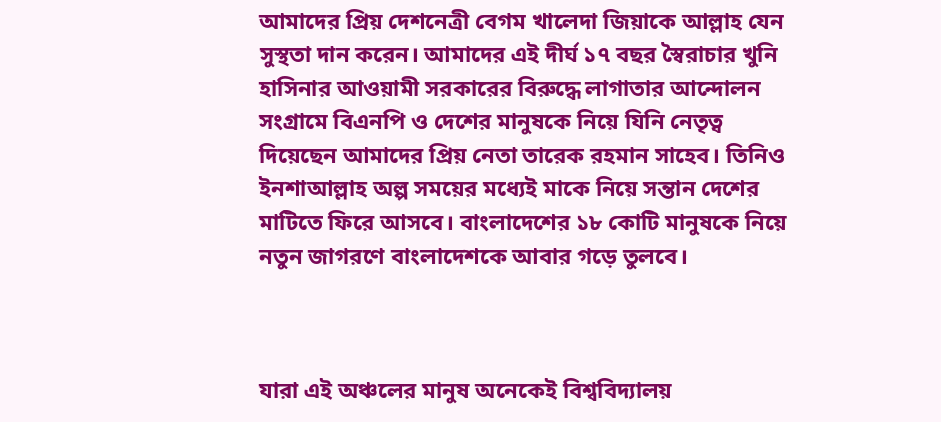আমাদের প্রিয় দেশনেত্রী বেগম খালেদা জিয়াকে আল্লাহ যেন সুস্থতা দান করেন। আমাদের এই দীর্ঘ ১৭ বছর স্বৈরাচার খুনি হাসিনার আওয়ামী সরকারের বিরুদ্ধে লাগাতার আন্দোলন সংগ্রামে বিএনপি ও দেশের মানুষকে নিয়ে যিনি নেতৃত্ব দিয়েছেন আমাদের প্রিয় নেতা তারেক রহমান সাহেব। তিনিও ইনশাআল্লাহ অল্প সময়ের মধ্যেই মাকে নিয়ে সন্তান দেশের মাটিতে ফিরে আসবে। বাংলাদেশের ১৮ কোটি মানুষকে নিয়ে নতুন জাগরণে বাংলাদেশকে আবার গড়ে তুলবে।



যারা এই অঞ্চলের মানুষ অনেকেই বিশ্ববিদ্যালয়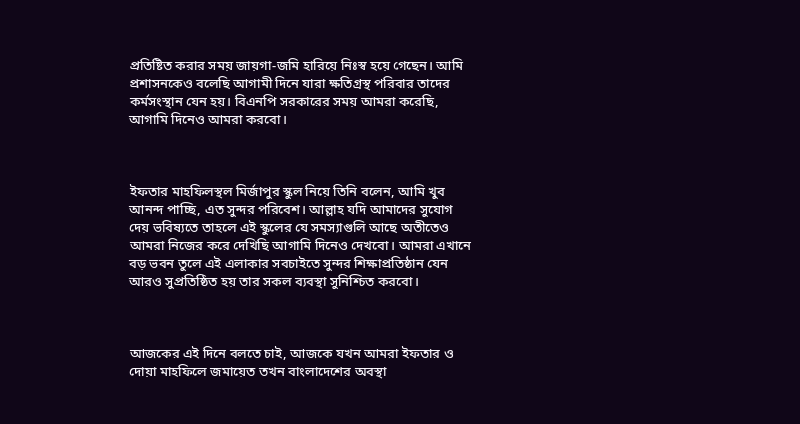প্রতিষ্টিত করার সময় জায়গা-জমি হারিয়ে নিঃস্ব হয়ে গেছেন। আমি প্রশাসনকেও বলেছি আগামী দিনে যারা ক্ষতিগ্রস্থ পরিবার তাদের কর্মসংস্থান যেন হয়। বিএনপি সরকারের সময় আমরা করেছি, আগামি দিনেও আমরা করবো।



ইফতার মাহফিলস্থল মির্জাপুর স্কুল নিয়ে তিনি বলেন, আমি খুব আনন্দ পাচ্ছি, এত সুন্দর পরিবেশ। আল্লাহ যদি আমাদের সুযোগ দেয় ভবিষ্যতে তাহলে এই স্কুলের যে সমস্যাগুলি আছে অতীতেও আমরা নিজের করে দেখিছি আগামি দিনেও দেখবো। আমরা এখানে বড় ভবন তুলে এই এলাকার সবচাইতে সুন্দর শিক্ষাপ্রতিষ্ঠান যেন আরও সুপ্রতিষ্ঠিত হয় তার সকল ব্যবস্থা সুনিশ্চিত করবো।



আজকের এই দিনে বলতে চাই, আজকে যখন আমরা ইফতার ও দোয়া মাহফিলে জমায়েত তখন বাংলাদেশের অবস্থা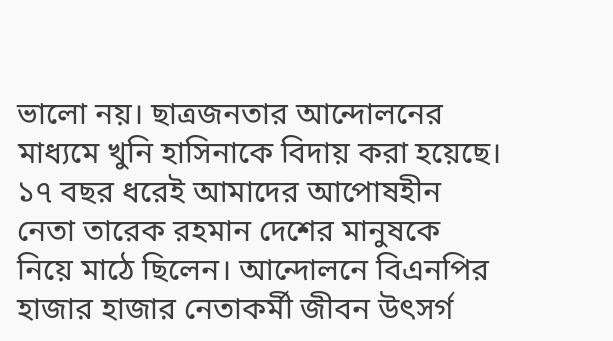ভালো নয়। ছাত্রজনতার আন্দোলনের মাধ্যমে খুনি হাসিনাকে বিদায় করা হয়েছে। ১৭ বছর ধরেই আমাদের আপোষহীন নেতা তারেক রহমান দেশের মানুষকে নিয়ে মাঠে ছিলেন। আন্দোলনে বিএনপির হাজার হাজার নেতাকর্মী জীবন উৎসর্গ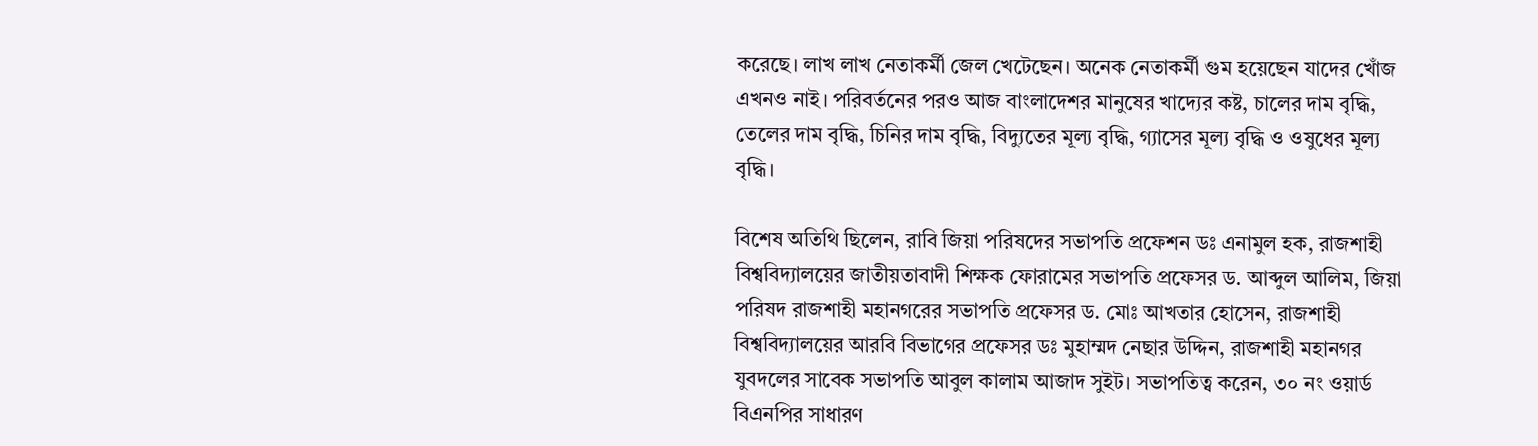করেছে। লাখ লাখ নেতাকর্মী জেল খেটেছেন। অনেক নেতাকর্মী গুম হয়েছেন যাদের খোঁজ এখনও নাই। পরিবর্তনের পরও আজ বাংলাদেশর মানুষের খাদ্যের কষ্ট, চালের দাম বৃদ্ধি, তেলের দাম বৃদ্ধি, চিনির দাম বৃদ্ধি, বিদ্যুতের মূল্য বৃদ্ধি, গ্যাসের মূল্য বৃদ্ধি ও ওষুধের মূল্য বৃদ্ধি।

বিশেষ অতিথি ছিলেন, রাবি জিয়া পরিষদের সভাপতি প্রফেশন ডঃ এনামুল হক, রাজশাহী বিশ্ববিদ্যালয়ের জাতীয়তাবাদী শিক্ষক ফোরামের সভাপতি প্রফেসর ড. আব্দুল আলিম, জিয়া পরিষদ রাজশাহী মহানগরের সভাপতি প্রফেসর ড. মোঃ আখতার হোসেন, রাজশাহী বিশ্ববিদ্যালয়ের আরবি বিভাগের প্রফেসর ডঃ মুহাম্মদ নেছার উদ্দিন, রাজশাহী মহানগর যুবদলের সাবেক সভাপতি আবুল কালাম আজাদ সুইট। সভাপতিত্ব করেন, ৩০ নং ওয়ার্ড বিএনপির সাধারণ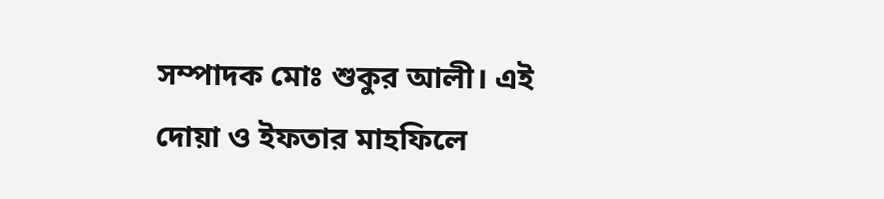সম্পাদক মোঃ শুকুর আলী। এই দোয়া ও ইফতার মাহফিলে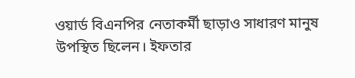ওয়ার্ড বিএনপির নেতাকর্মী ছাড়াও সাধারণ মানুষ উপস্থিত ছিলেন। ইফতার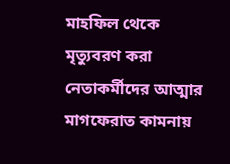মাহফিল থেকে মৃত্যুবরণ করা নেতাকর্মীদের আত্মার মাগফেরাত কামনায়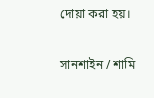দোয়া করা হয়।

সানশাইন / শামি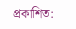প্রকাশিত: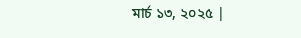মার্চ ১৩, ২০২৫ |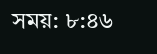সময়: ৮:৪৬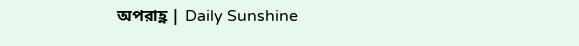অপরাহ্ণ | Daily Sunshine